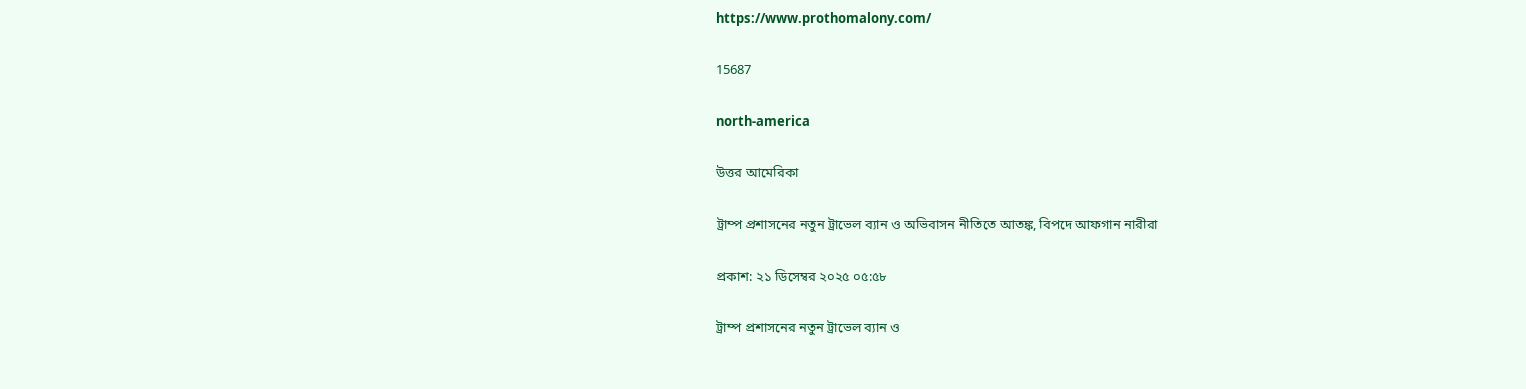https://www.prothomalony.com/

15687

north-america

উত্তর আমেরিকা

ট্রাম্প প্রশাসনের নতুন ট্রাভেল ব্যান ও অভিবাসন নীতিতে আতঙ্ক, বিপদে আফগান নারীরা

প্রকাশ: ২১ ডিসেম্বর ২০২৫ ০৫:৫৮

ট্রাম্প প্রশাসনের নতুন ট্রাভেল ব্যান ও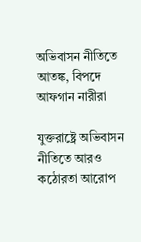অভিবাসন নীতিতে আতঙ্ক, বিপদে আফগান নারীরা

যুক্তরাষ্ট্রে অভিবাসন নীতিতে আরও কঠোরতা আরোপ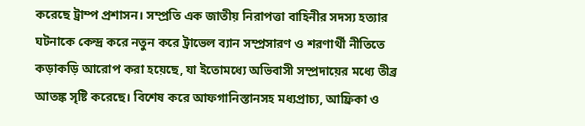করেছে ট্রাম্প প্রশাসন। সম্প্রতি এক জাতীয় নিরাপত্তা বাহিনীর সদস্য হত্যার ঘটনাকে কেন্দ্র করে নতুন করে ট্রাভেল ব্যান সম্প্রসারণ ও শরণার্থী নীতিতে কড়াকড়ি আরোপ করা হয়েছে, যা ইতোমধ্যে অভিবাসী সম্প্রদায়ের মধ্যে তীব্র আতঙ্ক সৃষ্টি করেছে। বিশেষ করে আফগানিস্তানসহ মধ্যপ্রাচ্য, আফ্রিকা ও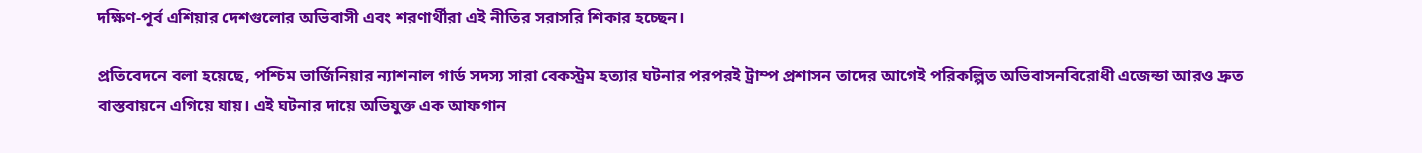দক্ষিণ-পূর্ব এশিয়ার দেশগুলোর অভিবাসী এবং শরণার্থীরা এই নীতির সরাসরি শিকার হচ্ছেন।

প্রতিবেদনে বলা হয়েছে, পশ্চিম ভার্জিনিয়ার ন্যাশনাল গার্ড সদস্য সারা বেকস্ট্রম হত্যার ঘটনার পরপরই ট্রাম্প প্রশাসন তাদের আগেই পরিকল্পিত অভিবাসনবিরোধী এজেন্ডা আরও দ্রুত বাস্তবায়নে এগিয়ে যায়। এই ঘটনার দায়ে অভিযুক্ত এক আফগান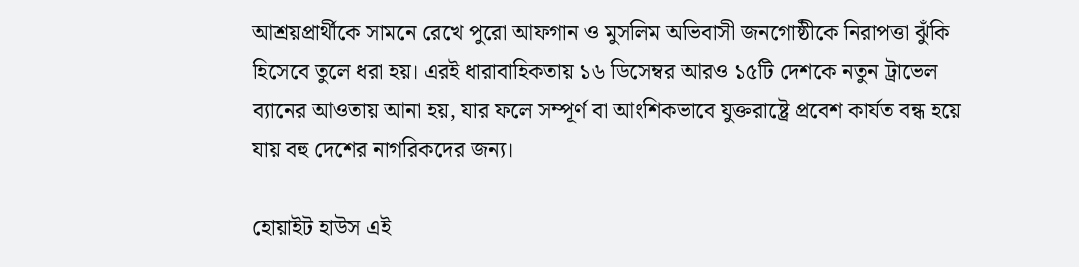আশ্রয়প্রার্থীকে সামনে রেখে পুরো আফগান ও মুসলিম অভিবাসী জনগোষ্ঠীকে নিরাপত্তা ঝুঁকি হিসেবে তুলে ধরা হয়। এরই ধারাবাহিকতায় ১৬ ডিসেম্বর আরও ১৫টি দেশকে নতুন ট্রাভেল ব্যানের আওতায় আনা হয়, যার ফলে সম্পূর্ণ বা আংশিকভাবে যুক্তরাষ্ট্রে প্রবেশ কার্যত বন্ধ হয়ে যায় বহু দেশের নাগরিকদের জন্য।

হোয়াইট হাউস এই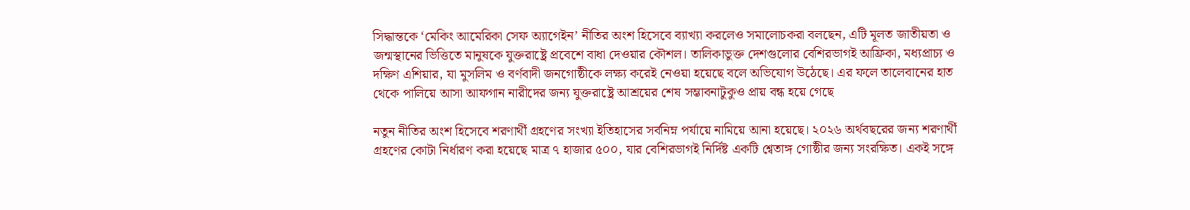সিদ্ধান্তকে ‘মেকিং আমেরিকা সেফ অ্যাগেইন’ নীতির অংশ হিসেবে ব্যাখ্যা করলেও সমালোচকরা বলছেন, এটি মূলত জাতীয়তা ও জন্মস্থানের ভিত্তিতে মানুষকে যুক্তরাষ্ট্রে প্রবেশে বাধা দেওয়ার কৌশল। তালিকাভুক্ত দেশগুলোর বেশিরভাগই আফ্রিকা, মধ্যপ্রাচ্য ও দক্ষিণ এশিয়ার, যা মুসলিম ও বর্ণবাদী জনগোষ্ঠীকে লক্ষ্য করেই নেওয়া হয়েছে বলে অভিযোগ উঠেছে। এর ফলে তালেবানের হাত থেকে পালিয়ে আসা আফগান নারীদের জন্য যুক্তরাষ্ট্রে আশ্রয়ের শেষ সম্ভাবনাটুকুও প্রায় বন্ধ হয়ে গেছে

নতুন নীতির অংশ হিসেবে শরণার্থী গ্রহণের সংখ্যা ইতিহাসের সর্বনিম্ন পর্যায়ে নামিয়ে আনা হয়েছে। ২০২৬ অর্থবছরের জন্য শরণার্থী গ্রহণের কোটা নির্ধারণ করা হয়েছে মাত্র ৭ হাজার ৫০০, যার বেশিরভাগই নির্দিষ্ট একটি শ্বেতাঙ্গ গোষ্ঠীর জন্য সংরক্ষিত। একই সঙ্গে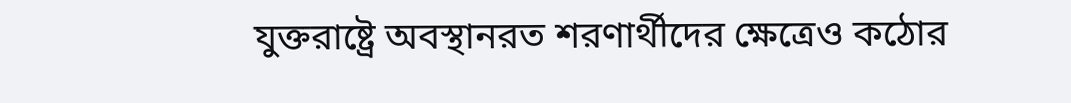যুক্তরাষ্ট্রে অবস্থানরত শরণার্থীদের ক্ষেত্রেও কঠোর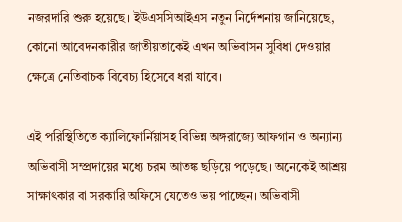নজরদারি শুরু হয়েছে। ইউএসসিআইএস নতুন নির্দেশনায় জানিয়েছে, কোনো আবেদনকারীর জাতীয়তাকেই এখন অভিবাসন সুবিধা দেওয়ার ক্ষেত্রে নেতিবাচক বিবেচ্য হিসেবে ধরা যাবে।

এই পরিস্থিতিতে ক্যালিফোর্নিয়াসহ বিভিন্ন অঙ্গরাজ্যে আফগান ও অন্যান্য অভিবাসী সম্প্রদায়ের মধ্যে চরম আতঙ্ক ছড়িয়ে পড়েছে। অনেকেই আশ্রয় সাক্ষাৎকার বা সরকারি অফিসে যেতেও ভয় পাচ্ছেন। অভিবাসী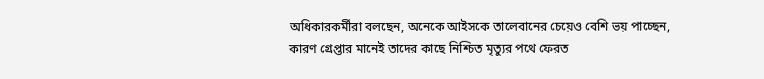অধিকারকর্মীরা বলছেন, অনেকে আইসকে তালেবানের চেয়েও বেশি ভয় পাচ্ছেন, কারণ গ্রেপ্তার মানেই তাদের কাছে নিশ্চিত মৃত্যুর পথে ফেরত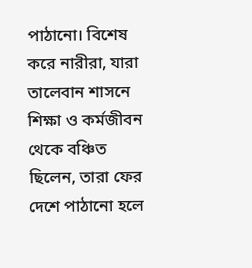পাঠানো। বিশেষ করে নারীরা, যারা তালেবান শাসনে শিক্ষা ও কর্মজীবন থেকে বঞ্চিত ছিলেন, তারা ফের দেশে পাঠানো হলে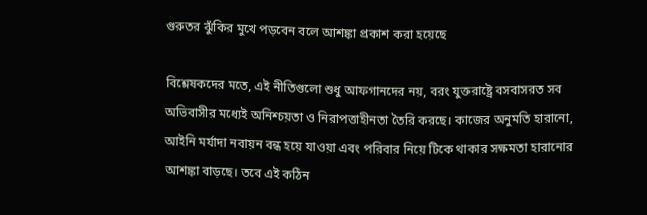গুরুতর ঝুঁকির মুখে পড়বেন বলে আশঙ্কা প্রকাশ করা হয়েছে

বিশ্লেষকদের মতে, এই নীতিগুলো শুধু আফগানদের নয়, বরং যুক্তরাষ্ট্রে বসবাসরত সব অভিবাসীর মধ্যেই অনিশ্চয়তা ও নিরাপত্তাহীনতা তৈরি করছে। কাজের অনুমতি হারানো, আইনি মর্যাদা নবায়ন বন্ধ হয়ে যাওয়া এবং পরিবার নিয়ে টিকে থাকার সক্ষমতা হারানোর আশঙ্কা বাড়ছে। তবে এই কঠিন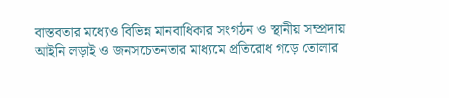বাস্তবতার মধ্যেও বিভিন্ন মানবাধিকার সংগঠন ও স্থানীয় সম্প্রদায় আইনি লড়াই ও জনসচেতনতার মাধ্যমে প্রতিরোধ গড়ে তোলার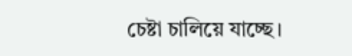চেষ্টা চালিয়ে যাচ্ছে।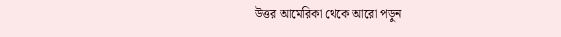উত্তর আমেরিকা থেকে আরো পড়ুন